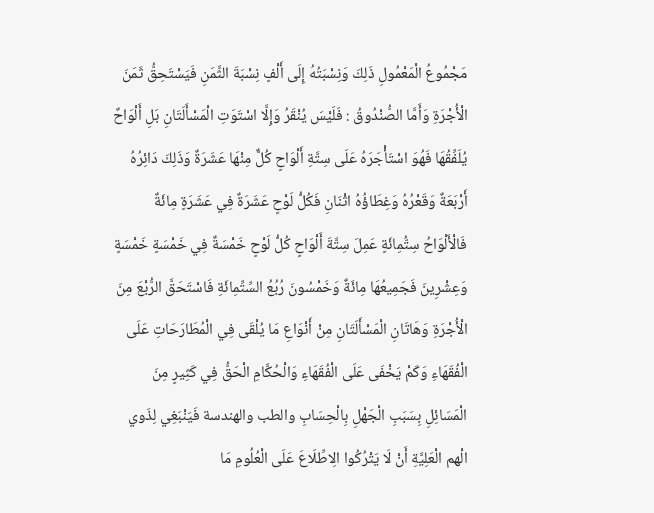مَجْمُوعُ الْمَعْمُولِ ذَلِكَ وَنِسْبَتُهُ إِلَى أَلْفٍ نِسْبَةَ الثَّمَنِ فَيَسْتَحِقُّ ثَمَنَ الْأُجْرَةِ وَأَمَّا الصُّنْدُوقُ : فَلَيْسَ يُنْقَرُ وَإِلَّا اسْتَوَتِ الْمَسْأَلَتَانِ بَلِ أَلْوَاحٌ يُلَفِّقُهَا فَهُوَ اسْتَأْجَرَهُ عَلَى سِتَّةِ أَلْوَاحٍ كُلٌّ مِنْهَا عَشَرَةٌ وَذَلِكَ دَائِرُهُ أَرْبَعَةٌ وَقَعْرُهُ وَغِطَاؤُهُ اثْنَانِ فَكُلُّ لَوْحٍ عَشَرَةٌ فِي عَشَرَةٍ مِائَةٌ فَالْأَلْوَاحُ سِتُّمِائَةٍ عَمِلَ سِتَّةَ أَلْوَاحٍ كُلُّ لَوْحٍ خَمْسَةٌ فِي خَمْسَةٍ خَمْسَةٍ وَعِشْرِينَ فَجَمِيعُهَا مِائَةٌ وَخَمْسُونَ رُبُعُ السِّتِّمِائَةِ فَاسْتَحَقَّ الرُّبْعَ مِنَ الْأُجْرَةِ وَهَاتَانِ الْمَسْأَلَتَانِ مِنْ أَنْوَاعِ مَا يُلْقَى فِي الْمُطَارَحَاتِ عَلَى الْفُقَهَاءِ وَكَمْ يَخْفَى عَلَى الْفُقَهَاءِ وَالْحُكَّامِ الْحَقُّ فِي كَثِيرٍ مِنَ الْمَسَائِلِ بِسَبَبِ الْجَهْلِ بِالْحِسَابِ والطب والهندسة فَيَنْبَغِي لِذَوي الْهم الْعَلِيَّةِ أَنْ لَا يَتْرُكُوا الِاطِّلَاعَ عَلَى الْعُلُومِ مَا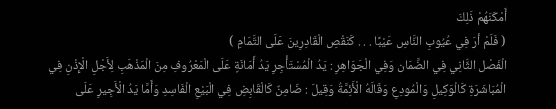أَمْكَنَهُمْ ذَلِكَ
( فَلَمْ أرَ فِي عُيُوبِ النَّاسِ عَيْبًا . . . كَنَقْصِ الْقَادِرِينَ عَلَى التَّمَامِ )
الْفَصْل الثَّانِي فِي الضَّمَان وَفِي الْجَوَاهِرِ : يَدُ الْمُسْتَأْجِرِ يَدُ أَمَانَةٍ عَلَى الْمَعْرُوفِ مِنَ الْمَذْهَبِ لِأَجْلِ الْإِذْنِ فِي الْمُبَاشَرَةِ كَالْوَكِيلِ وَالْمُودِعِ وَقَالَهُ الْأَئِمَّةُ وَقِيلَ : ضَامِنٌ كَالْقَابِضِ فِي الْبَيْعِ الْفَاسِدِ وَأَمَّا يَدُ الْأَجِيرِ عَلَى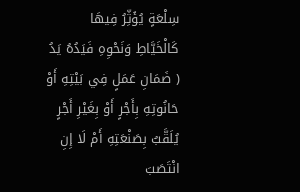سِلْعَةٍ يُؤَثِّرُ فِيهَا كَالْخَيَّاطِ وَنَحْوِهِ فَيَدُهُ يَدُ ( ضَمَانِ عَمَلٍ فِي بَيْتِهِ أَوْ حَانُوتِهِ بِأَجْرٍ أَوْ بِغَيْرِ أَجْرٍ يُلَقَّبُ بِصَنْعَتِهِ أَمْ لَا إِنِ انْتَصَبَ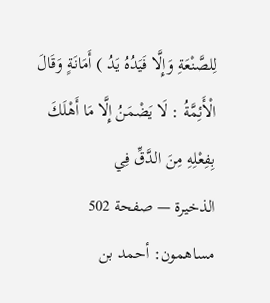لِلصَّنْعَةِ وَإِلَّا فَيَدُهُ يَدُ ) أَمَانَةٍ وَقَالَ الْأَئِمَّةُ : لَا يَضْمَنُ إِلَّا مَا أَهْلَكَ بِفِعْلِهِ مِنَ الدَّقِّ فِي
الذخيرة — صفحة 502
مساهمون: أحمد بن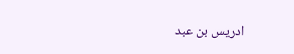ادريس بن عبد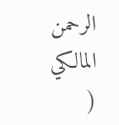الرحمن المالكي (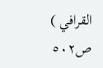القرافي )
ص٥٠٢